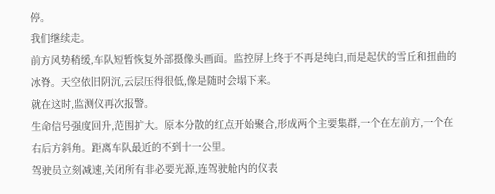停。
我们继续走。
前方风势稍缓,车队短暂恢复外部摄像头画面。监控屏上终于不再是纯白,而是起伏的雪丘和扭曲的冰脊。天空依旧阴沉,云层压得很低,像是随时会塌下来。
就在这时,监测仪再次报警。
生命信号强度回升,范围扩大。原本分散的红点开始聚合,形成两个主要集群,一个在左前方,一个在右后方斜角。距离车队最近的不到十一公里。
驾驶员立刻减速,关闭所有非必要光源,连驾驶舱内的仪表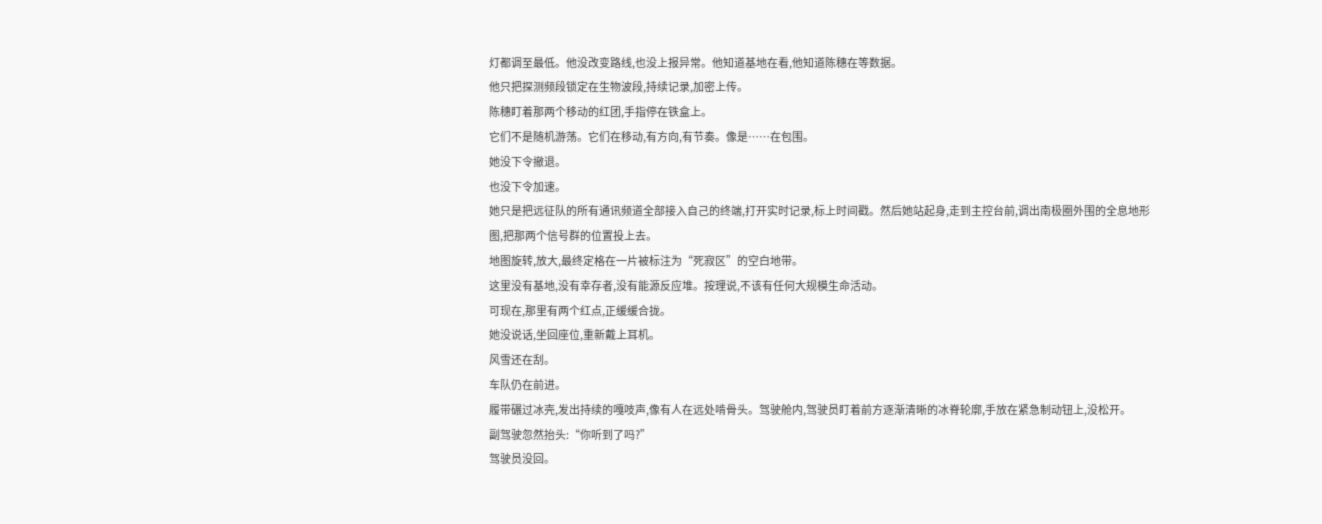灯都调至最低。他没改变路线,也没上报异常。他知道基地在看,他知道陈穗在等数据。
他只把探测频段锁定在生物波段,持续记录,加密上传。
陈穗盯着那两个移动的红团,手指停在铁盒上。
它们不是随机游荡。它们在移动,有方向,有节奏。像是……在包围。
她没下令撤退。
也没下令加速。
她只是把远征队的所有通讯频道全部接入自己的终端,打开实时记录,标上时间戳。然后她站起身,走到主控台前,调出南极圈外围的全息地形图,把那两个信号群的位置投上去。
地图旋转,放大,最终定格在一片被标注为“死寂区”的空白地带。
这里没有基地,没有幸存者,没有能源反应堆。按理说,不该有任何大规模生命活动。
可现在,那里有两个红点,正缓缓合拢。
她没说话,坐回座位,重新戴上耳机。
风雪还在刮。
车队仍在前进。
履带碾过冰壳,发出持续的嘎吱声,像有人在远处啃骨头。驾驶舱内,驾驶员盯着前方逐渐清晰的冰脊轮廓,手放在紧急制动钮上,没松开。
副驾驶忽然抬头:“你听到了吗?”
驾驶员没回。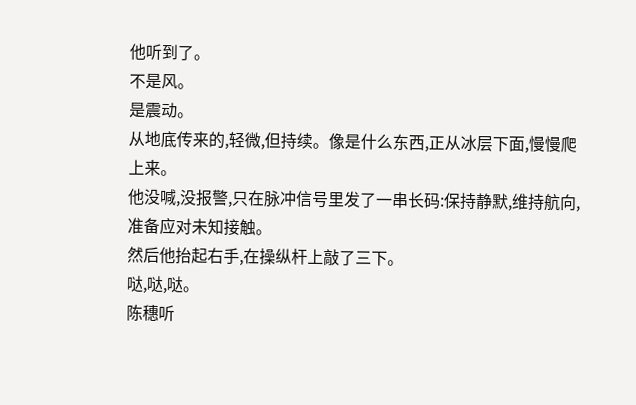他听到了。
不是风。
是震动。
从地底传来的,轻微,但持续。像是什么东西,正从冰层下面,慢慢爬上来。
他没喊,没报警,只在脉冲信号里发了一串长码:保持静默,维持航向,准备应对未知接触。
然后他抬起右手,在操纵杆上敲了三下。
哒,哒,哒。
陈穗听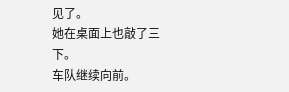见了。
她在桌面上也敲了三下。
车队继续向前。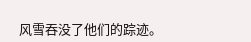风雪吞没了他们的踪迹。